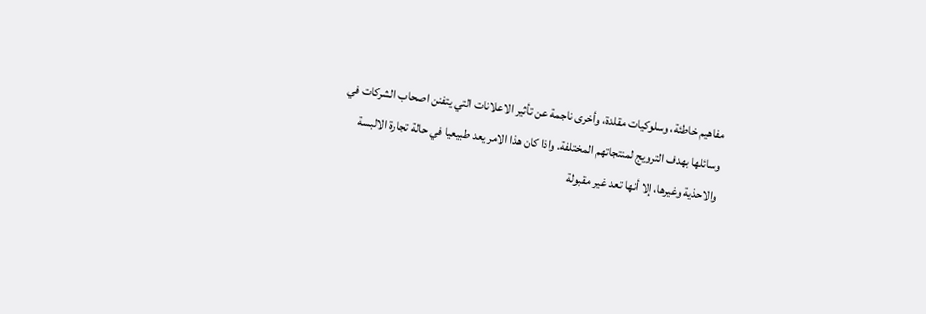مفاهيم خاطئة، وسلوكيات مقلدة، وأخرى ناجمة عن تأثير الاعلانات التي يتفنن اصحاب الشركات في وسائلها بهدف الترويج لمنتجاتهم المختلفة. واذا كان هذا الامر يعد طبيعيا في حالة تجارة الالبسة والاحذية وغيرها، إلا أنها تعد غير مقبولة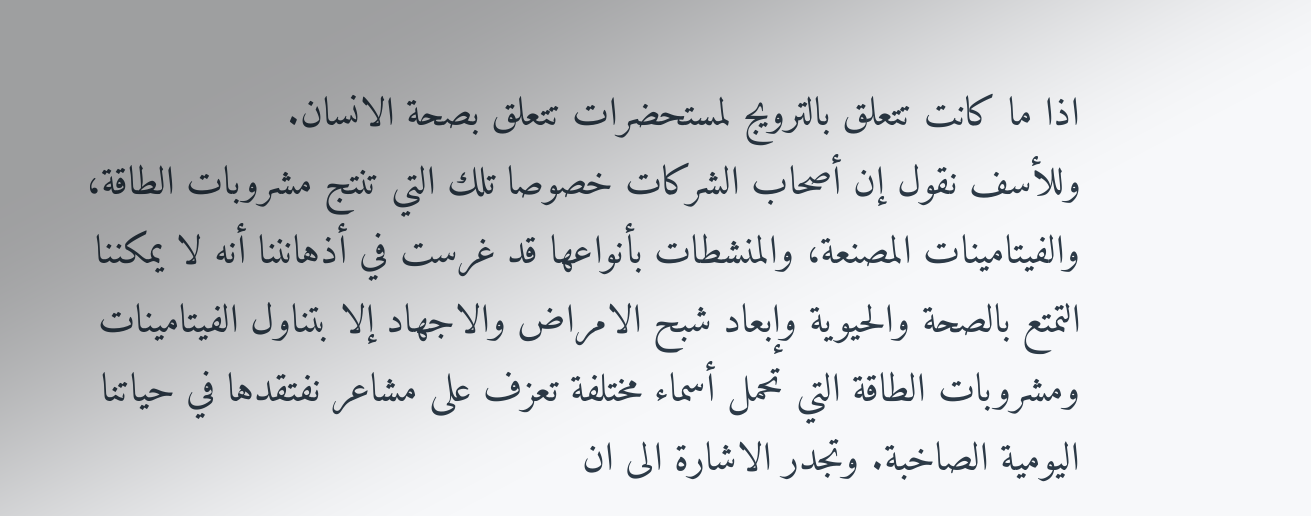اذا ما كانت تتعلق بالترويج لمستحضرات تتعلق بصحة الانسان.
وللأسف نقول إن أصحاب الشركات خصوصا تلك التي تنتج مشروبات الطاقة، والفيتامينات المصنعة، والمنشطات بأنواعها قد غرست في أذهانننا أنه لا يمكننا التمتع بالصحة والحيوية وإبعاد شبح الامراض والاجهاد إلا بتناول الفيتامينات ومشروبات الطاقة التي تحمل أسماء مختلفة تعزف على مشاعر نفتقدها في حياتنا اليومية الصاخبة. وتجدر الاشارة الى ان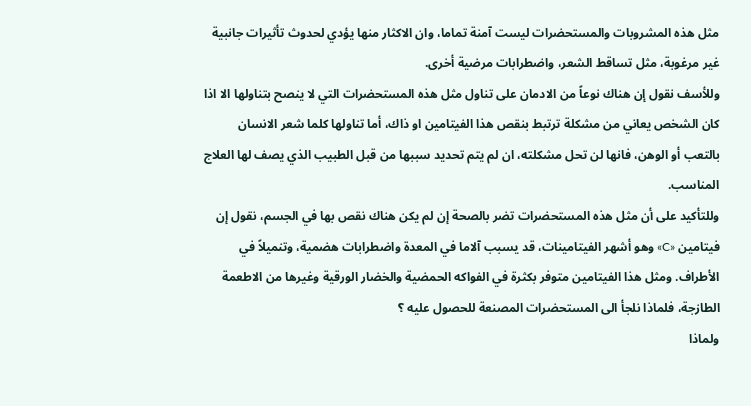مثل هذه المشروبات والمستحضرات ليست آمنة تماما، وان الاكثار منها يؤدي لحدوث تأثيرات جانبية غير مرغوبة، مثل تساقط الشعر، واضطرابات مرضية أخرى.
وللأسف نقول إن هناك نوعاً من الادمان على تناول مثل هذه المستحضرات التي لا ينصح بتناولها الا اذا كان الشخص يعاني من مشكلة ترتبط بنقص هذا الفيتامين او ذاك، أما تناولها كلما شعر الانسان بالتعب أو الوهن، فانها لن تحل مشكلته، ان لم يتم تحديد سببها من قبل الطبيب الذي يصف لها العلاج المناسب.
وللتأكيد على أن مثل هذه المستحضرات تضر بالصحة إن لم يكن هناك نقص بها في الجسم، نقول إن فيتامين «C» وهو أشهر الفيتامينات، قد يسبب آلاما في المعدة واضطرابات هضمية، وتنميلاً في الأطراف. ومثل هذا الفيتامين متوفر بكثرة في الفواكه الحمضية والخضار الورقية وغيرها من الاطعمة الطازجة، فلماذا نلجأ الى المستحضرات المصنعة للحصول عليه ؟
ولماذا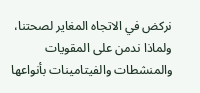نركض في الاتجاه المغاير لصحتنا، ولماذا ندمن على المقويات والمنشطات والفيتامينات بأنواعها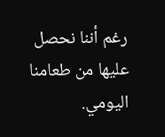رغم أننا نحصل عليها من طعامنا اليومي.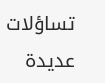تساؤلات عديدة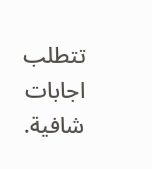تتطلب اجابات شافية.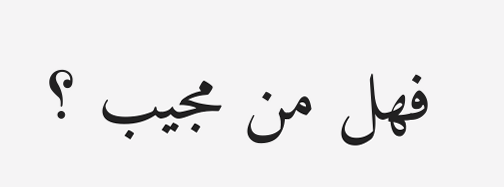فهل من مجيب ؟